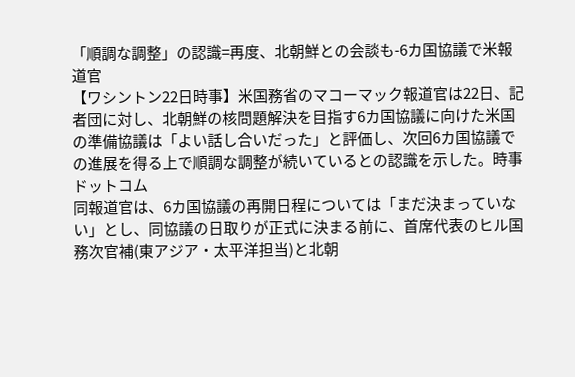「順調な調整」の認識=再度、北朝鮮との会談も-6カ国協議で米報道官
【ワシントン22日時事】米国務省のマコーマック報道官は22日、記者団に対し、北朝鮮の核問題解決を目指す6カ国協議に向けた米国の準備協議は「よい話し合いだった」と評価し、次回6カ国協議での進展を得る上で順調な調整が続いているとの認識を示した。時事ドットコム
同報道官は、6カ国協議の再開日程については「まだ決まっていない」とし、同協議の日取りが正式に決まる前に、首席代表のヒル国務次官補(東アジア・太平洋担当)と北朝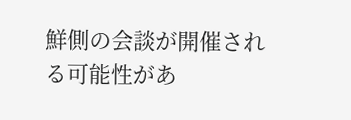鮮側の会談が開催される可能性があ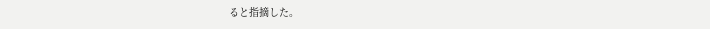ると指摘した。